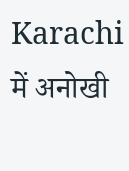Karachi में अनोखी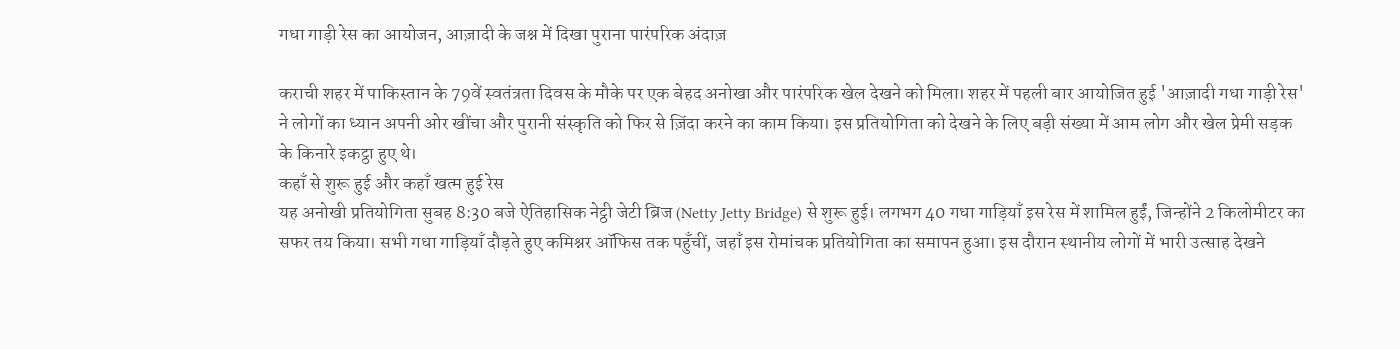गधा गाड़ी रेस का आयोजन, आज़ादी के जश्न में दिखा पुराना पारंपरिक अंदाज़

कराची शहर में पाकिस्तान के 79वें स्वतंत्रता दिवस के मौके पर एक बेहद अनोखा और पारंपरिक खेल देखने को मिला। शहर में पहली बार आयोजित हुई 'आज़ादी गधा गाड़ी रेस' ने लोगों का ध्यान अपनी ओर खींचा और पुरानी संस्कृति को फिर से ज़िंदा करने का काम किया। इस प्रतियोगिता को देखने के लिए बड़ी संख्या में आम लोग और खेल प्रेमी सड़क के किनारे इकट्ठा हुए थे।
कहाँ से शुरू हुई और कहाँ खत्म हुई रेस
यह अनोखी प्रतियोगिता सुबह 8:30 बजे ऐतिहासिक नेट्ठी जेटी ब्रिज (Netty Jetty Bridge) से शुरू हुई। लगभग 40 गधा गाड़ियाँ इस रेस में शामिल हुईं, जिन्होंने 2 किलोमीटर का सफर तय किया। सभी गधा गाड़ियाँ दौड़ते हुए कमिश्नर ऑफिस तक पहुँचीं, जहाँ इस रोमांचक प्रतियोगिता का समापन हुआ। इस दौरान स्थानीय लोगों में भारी उत्साह देखने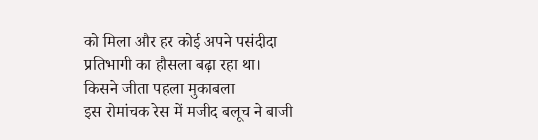को मिला और हर कोई अपने पसंदीदा प्रतिभागी का हौसला बढ़ा रहा था।
किसने जीता पहला मुकाबला
इस रोमांचक रेस में मजीद बलूच ने बाजी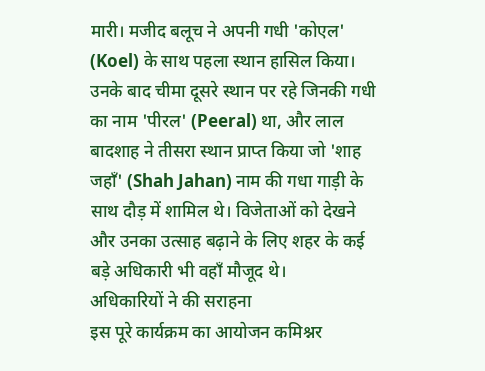मारी। मजीद बलूच ने अपनी गधी 'कोएल' (Koel) के साथ पहला स्थान हासिल किया। उनके बाद चीमा दूसरे स्थान पर रहे जिनकी गधी का नाम 'पीरल' (Peeral) था, और लाल बादशाह ने तीसरा स्थान प्राप्त किया जो 'शाह जहाँ' (Shah Jahan) नाम की गधा गाड़ी के साथ दौड़ में शामिल थे। विजेताओं को देखने और उनका उत्साह बढ़ाने के लिए शहर के कई बड़े अधिकारी भी वहाँ मौजूद थे।
अधिकारियों ने की सराहना
इस पूरे कार्यक्रम का आयोजन कमिश्नर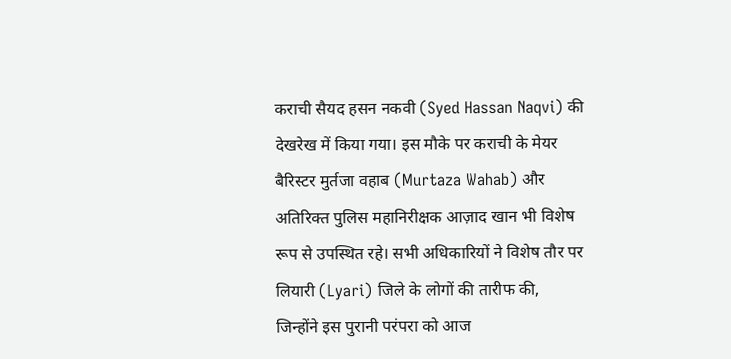कराची सैयद हसन नकवी (Syed Hassan Naqvi) की देखरेख में किया गया। इस मौके पर कराची के मेयर बैरिस्टर मुर्तजा वहाब (Murtaza Wahab) और अतिरिक्त पुलिस महानिरीक्षक आज़ाद खान भी विशेष रूप से उपस्थित रहे। सभी अधिकारियों ने विशेष तौर पर लियारी (Lyari) जिले के लोगों की तारीफ की, जिन्होंने इस पुरानी परंपरा को आज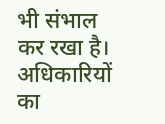भी संभाल कर रखा है। अधिकारियों का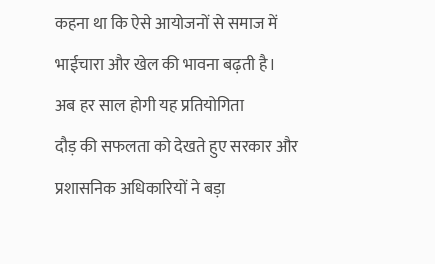कहना था कि ऐसे आयोजनों से समाज में भाईचारा और खेल की भावना बढ़ती है।
अब हर साल होगी यह प्रतियोगिता
दौड़ की सफलता को देखते हुए सरकार और प्रशासनिक अधिकारियों ने बड़ा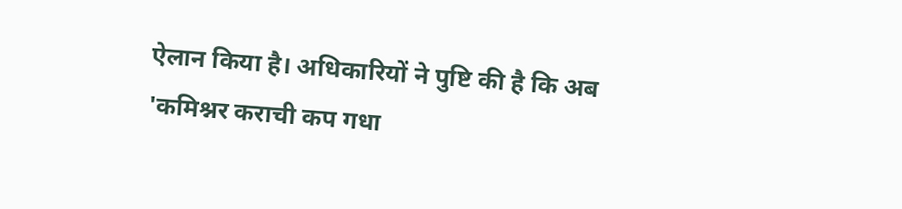ऐलान किया है। अधिकारियों ने पुष्टि की है कि अब 'कमिश्नर कराची कप गधा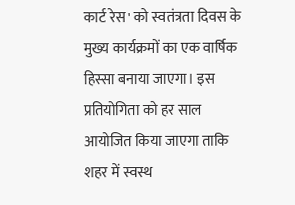कार्ट रेस' को स्वतंत्रता दिवस के मुख्य कार्यक्रमों का एक वार्षिक हिस्सा बनाया जाएगा। इस प्रतियोगिता को हर साल आयोजित किया जाएगा ताकि शहर में स्वस्थ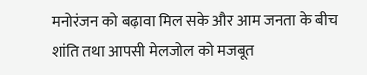मनोरंजन को बढ़ावा मिल सके और आम जनता के बीच शांति तथा आपसी मेलजोल को मजबूत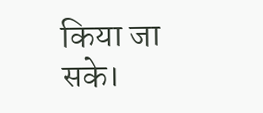किया जा सके।